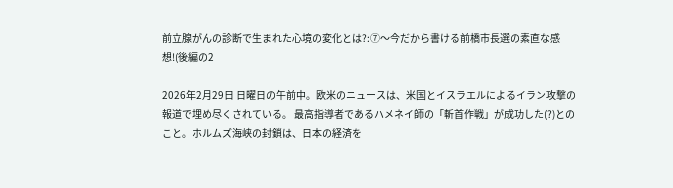前立腺がんの診断で生まれた心境の変化とは?:⑦〜今だから書ける前橋市長選の素直な感想!(後編の2

2026年2月29日 日曜日の午前中。欧米のニュースは、米国とイスラエルによるイラン攻撃の報道で埋め尽くされている。 最高指導者であるハメネイ師の「斬首作戦」が成功した(?)とのこと。ホルムズ海峡の封鎖は、日本の経済を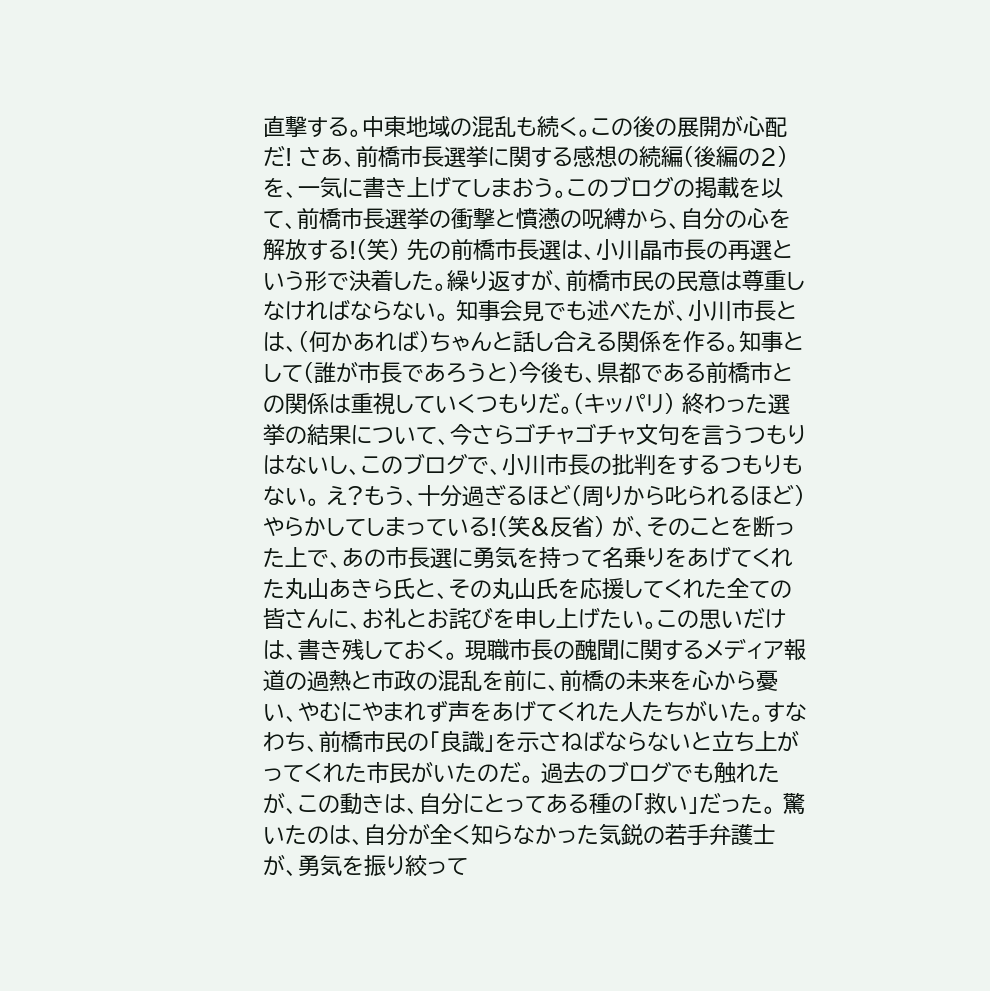直撃する。中東地域の混乱も続く。この後の展開が心配だ! さあ、前橋市長選挙に関する感想の続編(後編の2)を、一気に書き上げてしまおう。このブログの掲載を以て、前橋市長選挙の衝撃と憤懣の呪縛から、自分の心を解放する!(笑) 先の前橋市長選は、小川晶市長の再選という形で決着した。繰り返すが、前橋市民の民意は尊重しなければならない。 知事会見でも述べたが、小川市長とは、(何かあれば)ちゃんと話し合える関係を作る。知事として(誰が市長であろうと)今後も、県都である前橋市との関係は重視していくつもりだ。(キッパリ) 終わった選挙の結果について、今さらゴチャゴチャ文句を言うつもりはないし、このブログで、小川市長の批判をするつもりもない。 え?もう、十分過ぎるほど(周りから叱られるほど)やらかしてしまっている!(笑&反省) が、そのことを断った上で、あの市長選に勇気を持って名乗りをあげてくれた丸山あきら氏と、その丸山氏を応援してくれた全ての皆さんに、お礼とお詫びを申し上げたい。この思いだけは、書き残しておく。 現職市長の醜聞に関するメディア報道の過熱と市政の混乱を前に、前橋の未来を心から憂い、やむにやまれず声をあげてくれた人たちがいた。すなわち、前橋市民の「良識」を示さねばならないと立ち上がってくれた市民がいたのだ。 過去のブログでも触れたが、この動きは、自分にとってある種の「救い」だった。 驚いたのは、自分が全く知らなかった気鋭の若手弁護士が、勇気を振り絞って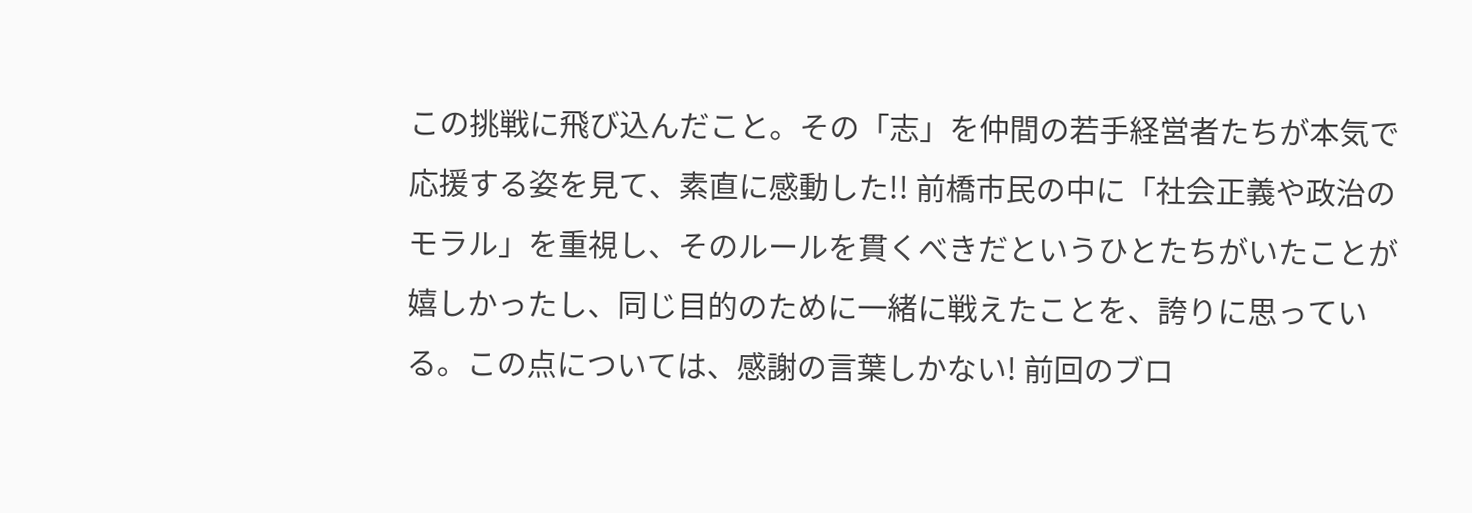この挑戦に飛び込んだこと。その「志」を仲間の若手経営者たちが本気で応援する姿を見て、素直に感動した!! 前橋市民の中に「社会正義や政治のモラル」を重視し、そのルールを貫くべきだというひとたちがいたことが嬉しかったし、同じ目的のために一緒に戦えたことを、誇りに思っている。この点については、感謝の言葉しかない! 前回のブロ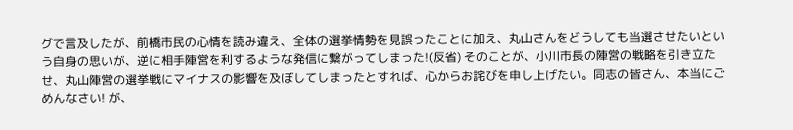グで言及したが、前橋市民の心情を読み違え、全体の選挙情勢を見誤ったことに加え、丸山さんをどうしても当選させたいという自身の思いが、逆に相手陣営を利するような発信に繋がってしまった!(反省) そのことが、小川市長の陣営の戦略を引き立たせ、丸山陣営の選挙戦にマイナスの影響を及ぼしてしまったとすれば、心からお詫びを申し上げたい。同志の皆さん、本当にごめんなさい! が、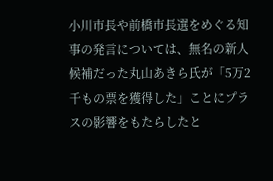小川市長や前橋市長選をめぐる知事の発言については、無名の新人候補だった丸山あきら氏が「5万2千もの票を獲得した」ことにプラスの影響をもたらしたと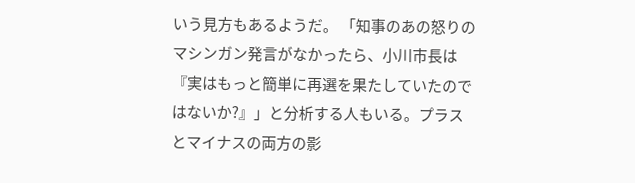いう見方もあるようだ。 「知事のあの怒りのマシンガン発言がなかったら、小川市長は『実はもっと簡単に再選を果たしていたのではないか?』」と分析する人もいる。プラスとマイナスの両方の影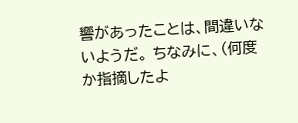響があったことは、間違いないようだ。 ちなみに、(何度か指摘したよ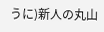うに)新人の丸山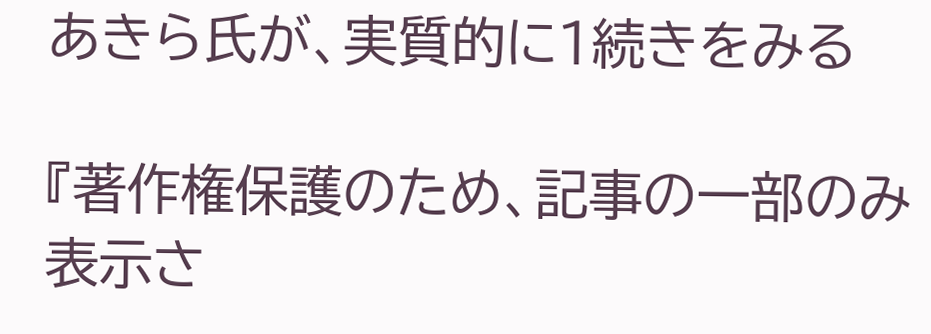あきら氏が、実質的に1続きをみる

『著作権保護のため、記事の一部のみ表示さ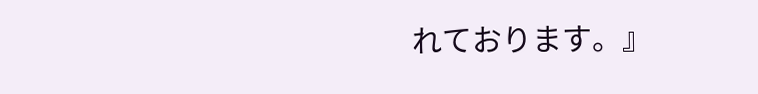れております。』